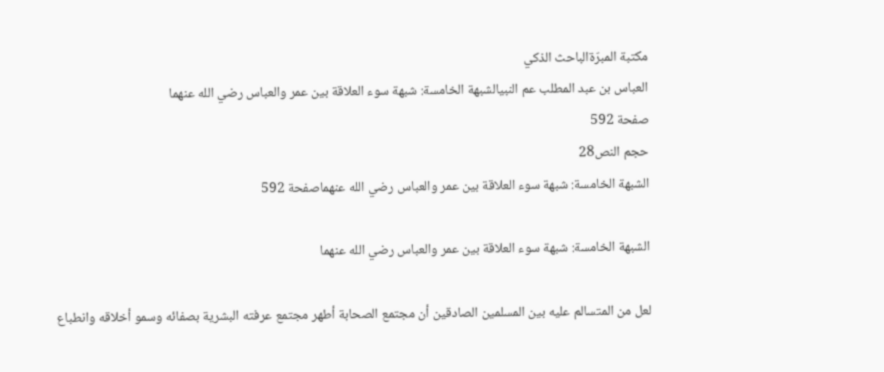مكتبة المبرّةالباحث الذكي
العباس بن عبد المطلب عم النبيالشبهة الخامسة: شبهة سوء العلاقة بين عمر والعباس رضي الله عنهما
صفحة 592
حجم النص28
الشبهة الخامسة: شبهة سوء العلاقة بين عمر والعباس رضي الله عنهماصفحة 592

الشبهة الخامسة: شبهة سوء العلاقة بين عمر والعباس رضي الله عنهما

لعل من المتسالم عليه بين المسلمين الصادقين أن مجتمع الصحابة أطهر مجتمع عرفته البشرية بصفائه وسمو أخلاقه وانطباع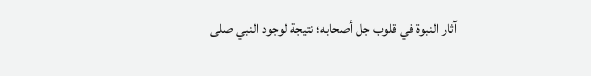آثار النبوة في قلوب جل أصحابه؛ نتيجة لوجود النبي صلى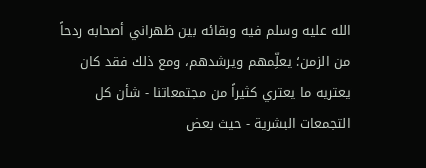الله عليه وسلم فيه وبقائه بين ظهراني أصحابه ردحاً من الزمن؛ يعلِّمهم ويرشدهم، ومع ذلك فقد كان يعتريه ما يعتري كثيراً من مجتمعاتنا - شأن كل التجمعات البشرية - حيث بعض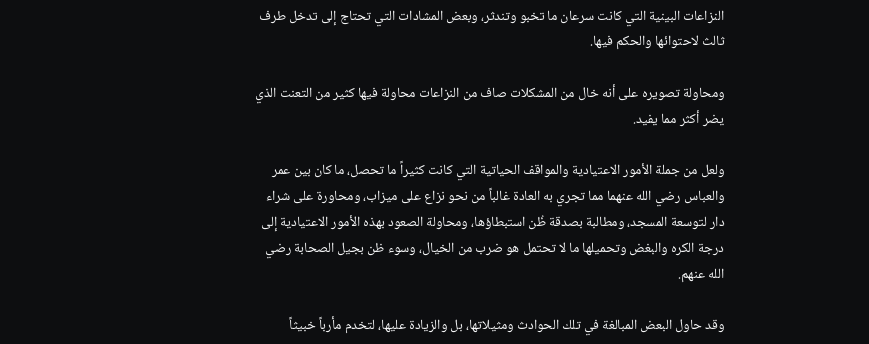النزاعات البينية التي كانت سرعان ما تخبو وتندثر، وبعض المشادات التي تحتاج إلى تدخل طرف ثالث لاحتوائها والحكم فيها.

ومحاولة تصويره على أنه خال من المشكلات صاف من النزاعات محاولة فيها كثير من التعنت الذي يضر أكثر مما يفيد.

ولعل من جملة الأمور الاعتيادية والمواقف الحياتية التي كانت كثيراً ما تحصل، ما كان بين عمر والعباس رضي الله عنهما مما تجري به العادة غالباً من نحو نزاع على ميزاب، ومحاورة على شراء دار لتوسعة المسجد، ومطالبة بصدقة ظُن استبطاؤها، ومحاولة الصعود بهذه الأمور الاعتيادية إلى درجة الكره والبغض وتحميلها ما لا تحتمل هو ضرب من الخيال، وسوء ظن بجيل الصحابة رضي الله عنهم.

وقد حاول البعض المبالغة في تلك الحوادث ومثيلاتها، بل والزيادة عليها، لتخدم مأرباً خبيثاً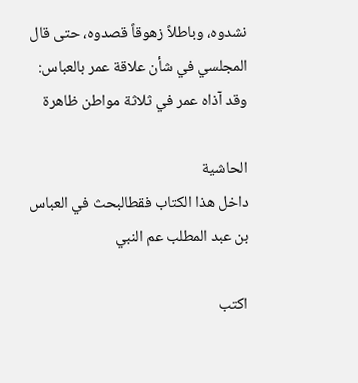نشدوه، وباطلاً زهوقاً قصدوه، حتى قال المجلسي في شأن علاقة عمر بالعباس: وقد آذاه عمر في ثلاثة مواطن ظاهرة

الحاشية
داخل هذا الكتاب فقطالبحث في العباس بن عبد المطلب عم النبي

اكتب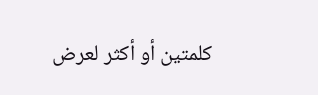كلمتين أو أكثر لعرض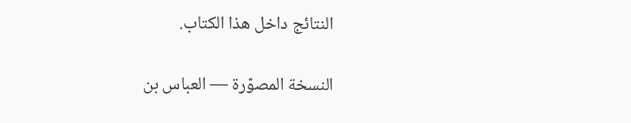النتائج داخل هذا الكتاب.

النسخة المصوّرة — العباس بن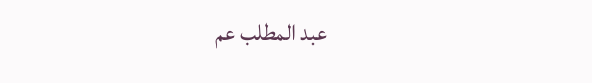عبد المطلب عم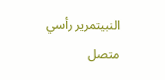النبيتمرير رأسي متصل